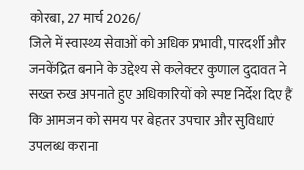कोरबा, 27 मार्च 2026/
जिले में स्वास्थ्य सेवाओं को अधिक प्रभावी, पारदर्शी और जनकेंद्रित बनाने के उद्देश्य से कलेक्टर कुणाल दुदावत ने सख्त रुख अपनाते हुए अधिकारियों को स्पष्ट निर्देश दिए हैं कि आमजन को समय पर बेहतर उपचार और सुविधाएं उपलब्ध कराना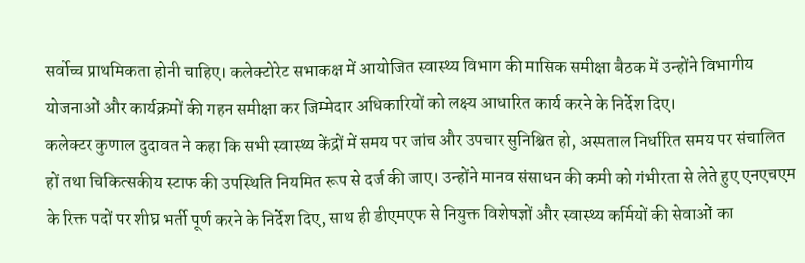सर्वोच्च प्राथमिकता होनी चाहिए। कलेक्टोरेट सभाकक्ष में आयोजित स्वास्थ्य विभाग की मासिक समीक्षा बैठक में उन्होंने विभागीय योजनाओं और कार्यक्रमों की गहन समीक्षा कर जिम्मेदार अधिकारियों को लक्ष्य आधारित कार्य करने के निर्देश दिए।
कलेक्टर कुणाल दुदावत ने कहा कि सभी स्वास्थ्य केंद्रों में समय पर जांच और उपचार सुनिश्चित हो, अस्पताल निर्धारित समय पर संचालित हों तथा चिकित्सकीय स्टाफ की उपस्थिति नियमित रूप से दर्ज की जाए। उन्होंने मानव संसाधन की कमी को गंभीरता से लेते हुए एनएचएम के रिक्त पदों पर शीघ्र भर्ती पूर्ण करने के निर्देश दिए, साथ ही डीएमएफ से नियुक्त विशेषज्ञों और स्वास्थ्य कर्मियों की सेवाओं का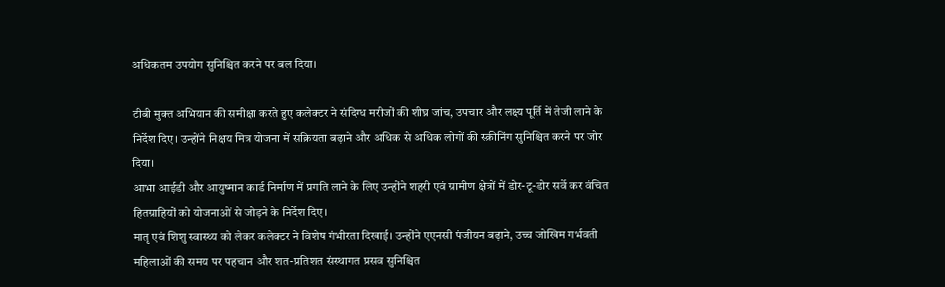अधिकतम उपयोग सुनिश्चित करने पर बल दिया।

टीबी मुक्त अभियान की समीक्षा करते हुए कलेक्टर ने संदिग्ध मरीजों की शीघ्र जांच, उपचार और लक्ष्य पूर्ति में तेजी लाने के निर्देश दिए। उन्होंने निक्षय मित्र योजना में सक्रियता बढ़ाने और अधिक से अधिक लोगों की स्क्रीनिंग सुनिश्चित करने पर जोर दिया।
आभा आईडी और आयुष्मान कार्ड निर्माण में प्रगति लाने के लिए उन्होंने शहरी एवं ग्रामीण क्षेत्रों में डोर-टू-डोर सर्वे कर वंचित हितग्राहियों को योजनाओं से जोड़ने के निर्देश दिए।
मातृ एवं शिशु स्वास्थ्य को लेकर कलेक्टर ने विशेष गंभीरता दिखाई। उन्होंने एएनसी पंजीयन बढ़ाने, उच्च जोखिम गर्भवती महिलाओं की समय पर पहचान और शत-प्रतिशत संस्थागत प्रसव सुनिश्चित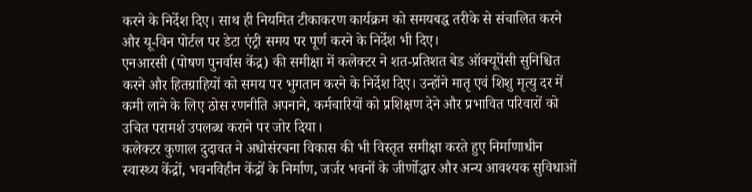करने के निर्देश दिए। साथ ही नियमित टीकाकरण कार्यक्रम को समयबद्ध तरीके से संचालित करने और यू-विन पोर्टल पर डेटा एंट्री समय पर पूर्ण करने के निर्देश भी दिए।
एनआरसी (पोषण पुनर्वास केंद्र) की समीक्षा में कलेक्टर ने शत-प्रतिशत बेड ऑक्यूपेंसी सुनिश्चित करने और हितग्राहियों को समय पर भुगतान करने के निर्देश दिए। उन्होंने मातृ एवं शिशु मृत्यु दर में कमी लाने के लिए ठोस रणनीति अपनाने, कर्मचारियों को प्रशिक्षण देने और प्रभावित परिवारों को उचित परामर्श उपलब्ध कराने पर जोर दिया।
कलेक्टर कुणाल दुदावत ने अधोसंरचना विकास की भी विस्तृत समीक्षा करते हुए निर्माणाधीन स्वास्थ्य केंद्रों, भवनविहीन केंद्रों के निर्माण, जर्जर भवनों के जीर्णोद्धार और अन्य आवश्यक सुविधाओं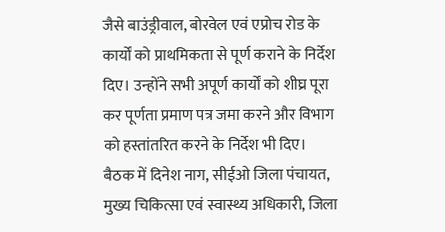जैसे बाउंड्रीवाल, बोरवेल एवं एप्रोच रोड के कार्यों को प्राथमिकता से पूर्ण कराने के निर्देश दिए। उन्होंने सभी अपूर्ण कार्यों को शीघ्र पूरा कर पूर्णता प्रमाण पत्र जमा करने और विभाग को हस्तांतरित करने के निर्देश भी दिए।
बैठक में दिनेश नाग, सीईओ जिला पंचायत, मुख्य चिकित्सा एवं स्वास्थ्य अधिकारी, जिला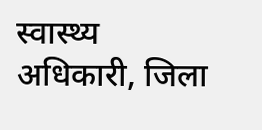स्वास्थ्य अधिकारी, जिला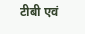टीबी एवं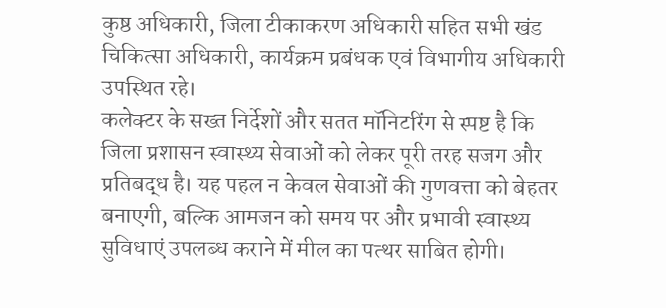कुष्ठ अधिकारी, जिला टीकाकरण अधिकारी सहित सभी खंड चिकित्सा अधिकारी, कार्यक्रम प्रबंधक एवं विभागीय अधिकारी उपस्थित रहे।
कलेक्टर के सख्त निर्देशों और सतत मॉनिटरिंग से स्पष्ट है कि जिला प्रशासन स्वास्थ्य सेवाओं को लेकर पूरी तरह सजग और प्रतिबद्ध है। यह पहल न केवल सेवाओं की गुणवत्ता को बेहतर बनाएगी, बल्कि आमजन को समय पर और प्रभावी स्वास्थ्य सुविधाएं उपलब्ध कराने में मील का पत्थर साबित होगी।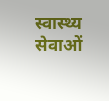स्वास्थ्य सेवाओं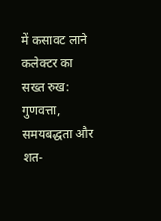में कसावट लाने कलेक्टर का सख्त रुख: गुणवत्ता, समयबद्धता और शत-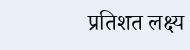प्रतिशत लक्ष्य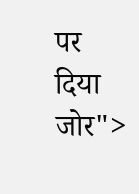पर दिया जोर">